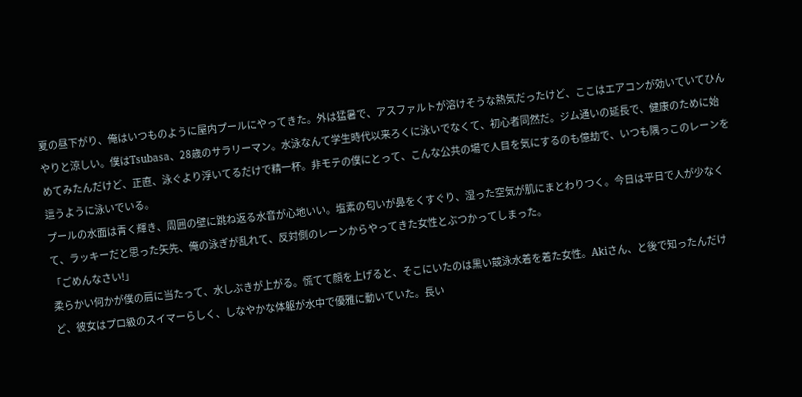夏の昼下がり、俺はいつものように屋内プールにやってきた。外は猛暑で、アスファルトが溶けそうな熱気だったけど、ここはエアコンが効いていてひんやりと涼しい。僕はTsubasa、28歳のサラリーマン。水泳なんて学生時代以来ろくに泳いでなくて、初心者同然だ。ジム通いの延長で、健康のために始めてみたんだけど、正直、泳ぐより浮いてるだけで精一杯。非モテの僕にとって、こんな公共の場で人目を気にするのも億劫で、いつも隅っこのレーンを這うように泳いでいる。
プールの水面は青く輝き、周囲の壁に跳ね返る水音が心地いい。塩素の匂いが鼻をくすぐり、湿った空気が肌にまとわりつく。今日は平日で人が少なくて、ラッキーだと思った矢先、俺の泳ぎが乱れて、反対側のレーンからやってきた女性とぶつかってしまった。
「ごめんなさい!」
柔らかい何かが僕の肩に当たって、水しぶきが上がる。慌てて顔を上げると、そこにいたのは黒い競泳水着を着た女性。Akiさん、と後で知ったんだけど、彼女はプロ級のスイマーらしく、しなやかな体躯が水中で優雅に動いていた。長い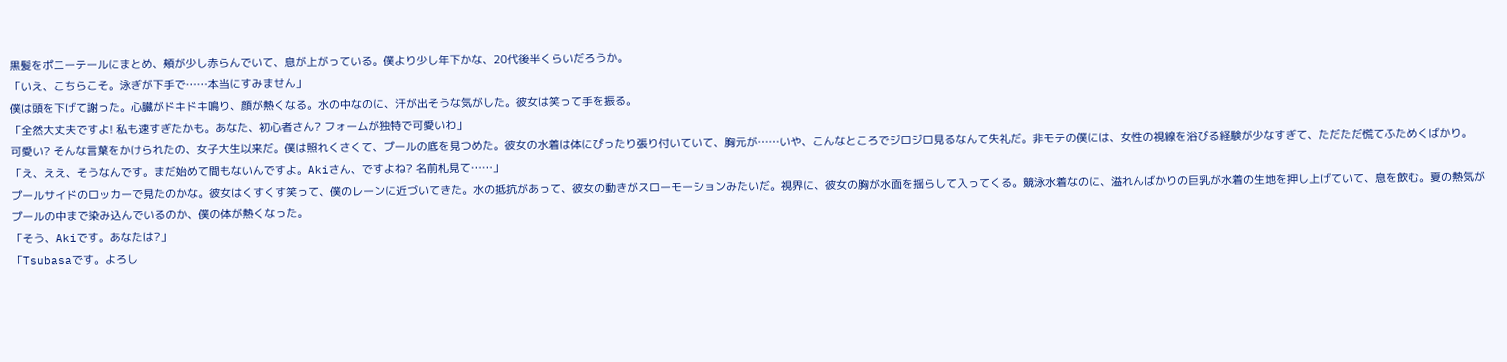黒髪をポニーテールにまとめ、頰が少し赤らんでいて、息が上がっている。僕より少し年下かな、20代後半くらいだろうか。
「いえ、こちらこそ。泳ぎが下手で……本当にすみません」
僕は頭を下げて謝った。心臓がドキドキ鳴り、顔が熱くなる。水の中なのに、汗が出そうな気がした。彼女は笑って手を振る。
「全然大丈夫ですよ! 私も速すぎたかも。あなた、初心者さん? フォームが独特で可愛いわ」
可愛い? そんな言葉をかけられたの、女子大生以来だ。僕は照れくさくて、プールの底を見つめた。彼女の水着は体にぴったり張り付いていて、胸元が……いや、こんなところでジロジロ見るなんて失礼だ。非モテの僕には、女性の視線を浴びる経験が少なすぎて、ただただ慌てふためくばかり。
「え、ええ、そうなんです。まだ始めて間もないんですよ。Akiさん、ですよね? 名前札見て……」
プールサイドのロッカーで見たのかな。彼女はくすくす笑って、僕のレーンに近づいてきた。水の抵抗があって、彼女の動きがスローモーションみたいだ。視界に、彼女の胸が水面を揺らして入ってくる。競泳水着なのに、溢れんばかりの巨乳が水着の生地を押し上げていて、息を飲む。夏の熱気がプールの中まで染み込んでいるのか、僕の体が熱くなった。
「そう、Akiです。あなたは?」
「Tsubasaです。よろし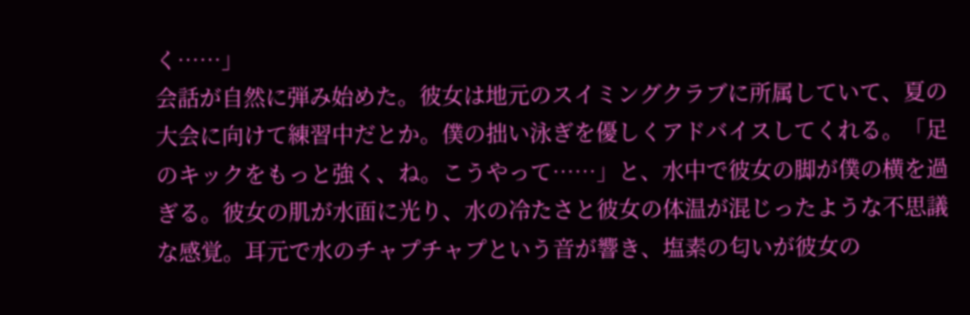く……」
会話が自然に弾み始めた。彼女は地元のスイミングクラブに所属していて、夏の大会に向けて練習中だとか。僕の拙い泳ぎを優しくアドバイスしてくれる。「足のキックをもっと強く、ね。こうやって……」と、水中で彼女の脚が僕の横を過ぎる。彼女の肌が水面に光り、水の冷たさと彼女の体温が混じったような不思議な感覚。耳元で水のチャプチャプという音が響き、塩素の匂いが彼女の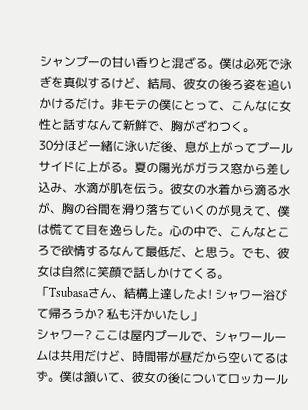シャンプーの甘い香りと混ざる。僕は必死で泳ぎを真似するけど、結局、彼女の後ろ姿を追いかけるだけ。非モテの僕にとって、こんなに女性と話すなんて新鮮で、胸がざわつく。
30分ほど一緒に泳いだ後、息が上がってプールサイドに上がる。夏の陽光がガラス窓から差し込み、水滴が肌を伝う。彼女の水着から滴る水が、胸の谷間を滑り落ちていくのが見えて、僕は慌てて目を逸らした。心の中で、こんなところで欲情するなんて最低だ、と思う。でも、彼女は自然に笑顔で話しかけてくる。
「Tsubasaさん、結構上達したよ! シャワー浴びて帰ろうか? 私も汗かいたし」
シャワー? ここは屋内プールで、シャワールームは共用だけど、時間帯が昼だから空いてるはず。僕は頷いて、彼女の後についてロッカール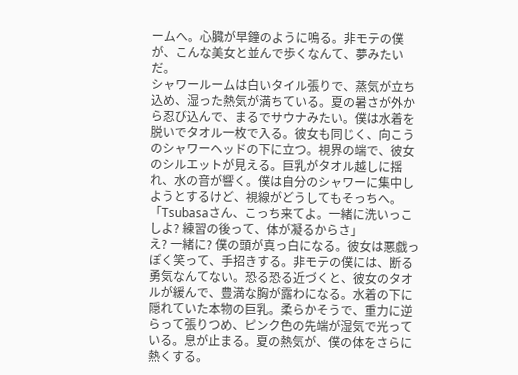ームへ。心臓が早鐘のように鳴る。非モテの僕が、こんな美女と並んで歩くなんて、夢みたいだ。
シャワールームは白いタイル張りで、蒸気が立ち込め、湿った熱気が満ちている。夏の暑さが外から忍び込んで、まるでサウナみたい。僕は水着を脱いでタオル一枚で入る。彼女も同じく、向こうのシャワーヘッドの下に立つ。視界の端で、彼女のシルエットが見える。巨乳がタオル越しに揺れ、水の音が響く。僕は自分のシャワーに集中しようとするけど、視線がどうしてもそっちへ。
「Tsubasaさん、こっち来てよ。一緒に洗いっこしよ? 練習の後って、体が凝るからさ」
え? 一緒に? 僕の頭が真っ白になる。彼女は悪戯っぽく笑って、手招きする。非モテの僕には、断る勇気なんてない。恐る恐る近づくと、彼女のタオルが緩んで、豊満な胸が露わになる。水着の下に隠れていた本物の巨乳。柔らかそうで、重力に逆らって張りつめ、ピンク色の先端が湿気で光っている。息が止まる。夏の熱気が、僕の体をさらに熱くする。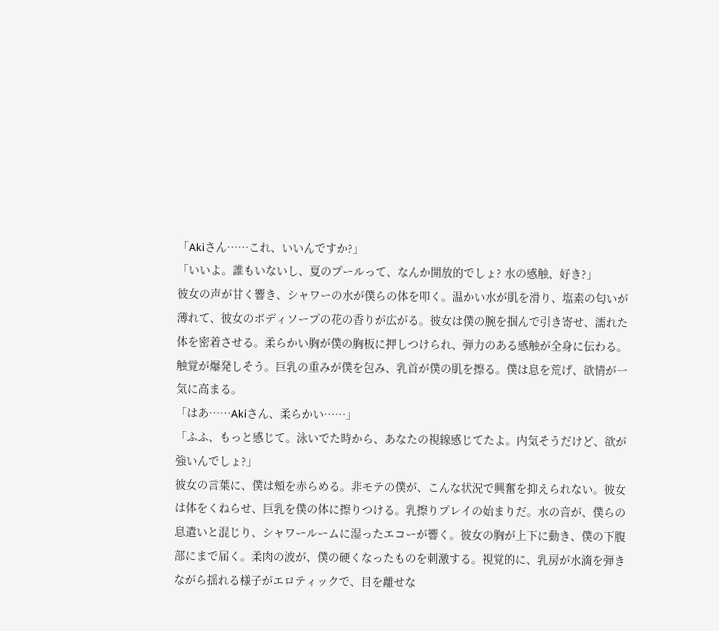「Akiさん……これ、いいんですか?」
「いいよ。誰もいないし、夏のプールって、なんか開放的でしょ? 水の感触、好き?」
彼女の声が甘く響き、シャワーの水が僕らの体を叩く。温かい水が肌を滑り、塩素の匂いが薄れて、彼女のボディソープの花の香りが広がる。彼女は僕の腕を掴んで引き寄せ、濡れた体を密着させる。柔らかい胸が僕の胸板に押しつけられ、弾力のある感触が全身に伝わる。触覚が爆発しそう。巨乳の重みが僕を包み、乳首が僕の肌を擦る。僕は息を荒げ、欲情が一気に高まる。
「はあ……Akiさん、柔らかい……」
「ふふ、もっと感じて。泳いでた時から、あなたの視線感じてたよ。内気そうだけど、欲が強いんでしょ?」
彼女の言葉に、僕は頰を赤らめる。非モテの僕が、こんな状況で興奮を抑えられない。彼女は体をくねらせ、巨乳を僕の体に擦りつける。乳擦りプレイの始まりだ。水の音が、僕らの息遣いと混じり、シャワールームに湿ったエコーが響く。彼女の胸が上下に動き、僕の下腹部にまで届く。柔肉の波が、僕の硬くなったものを刺激する。視覚的に、乳房が水滴を弾きながら揺れる様子がエロティックで、目を離せな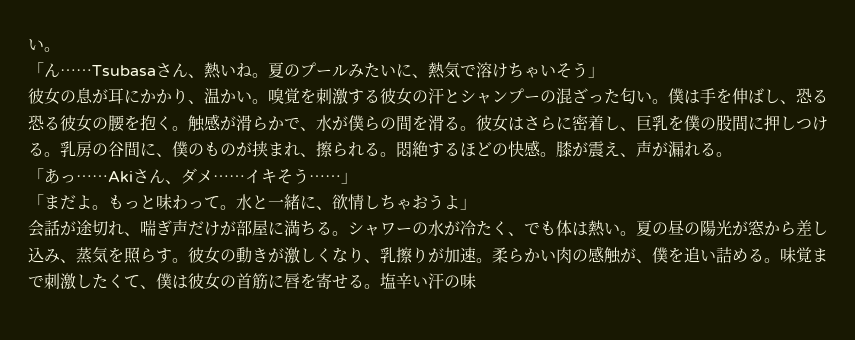い。
「ん……Tsubasaさん、熱いね。夏のプールみたいに、熱気で溶けちゃいそう」
彼女の息が耳にかかり、温かい。嗅覚を刺激する彼女の汗とシャンプーの混ざった匂い。僕は手を伸ばし、恐る恐る彼女の腰を抱く。触感が滑らかで、水が僕らの間を滑る。彼女はさらに密着し、巨乳を僕の股間に押しつける。乳房の谷間に、僕のものが挟まれ、擦られる。悶絶するほどの快感。膝が震え、声が漏れる。
「あっ……Akiさん、ダメ……イキそう……」
「まだよ。もっと味わって。水と一緒に、欲情しちゃおうよ」
会話が途切れ、喘ぎ声だけが部屋に満ちる。シャワーの水が冷たく、でも体は熱い。夏の昼の陽光が窓から差し込み、蒸気を照らす。彼女の動きが激しくなり、乳擦りが加速。柔らかい肉の感触が、僕を追い詰める。味覚まで刺激したくて、僕は彼女の首筋に唇を寄せる。塩辛い汗の味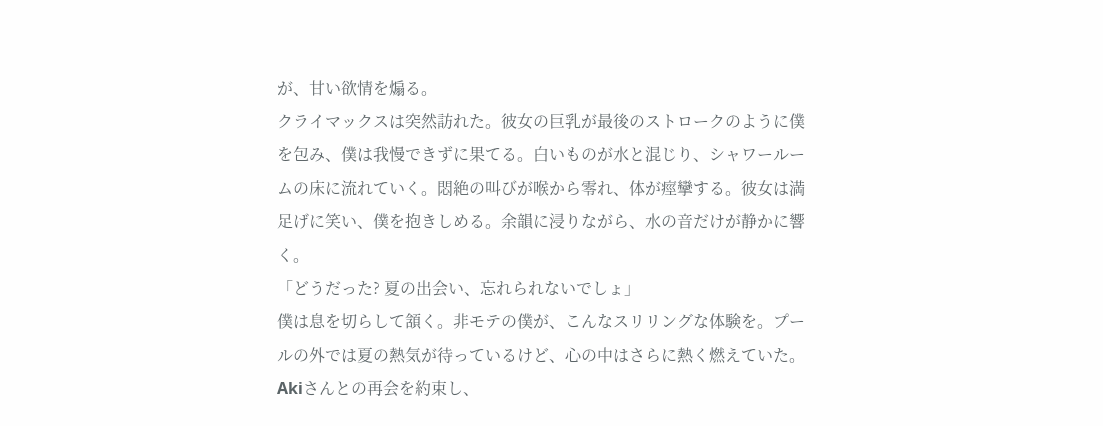が、甘い欲情を煽る。
クライマックスは突然訪れた。彼女の巨乳が最後のストロークのように僕を包み、僕は我慢できずに果てる。白いものが水と混じり、シャワールームの床に流れていく。悶絶の叫びが喉から零れ、体が痙攣する。彼女は満足げに笑い、僕を抱きしめる。余韻に浸りながら、水の音だけが静かに響く。
「どうだった? 夏の出会い、忘れられないでしょ」
僕は息を切らして頷く。非モテの僕が、こんなスリリングな体験を。プールの外では夏の熱気が待っているけど、心の中はさらに熱く燃えていた。Akiさんとの再会を約束し、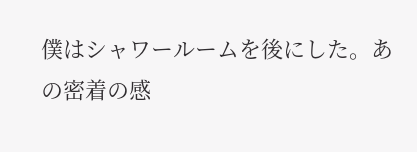僕はシャワールームを後にした。あの密着の感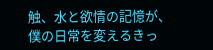触、水と欲情の記憶が、僕の日常を変えるきっ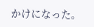かけになった。